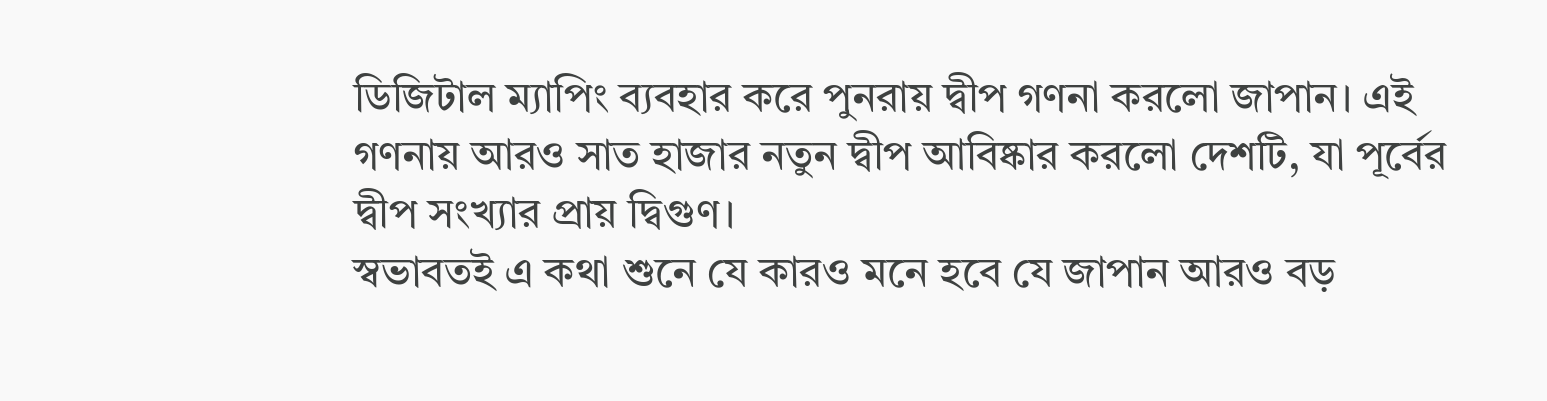ডিজিটাল ম্যাপিং ব্যবহার করে পুনরায় দ্বীপ গণনা করলো জাপান। এই গণনায় আরও সাত হাজার নতুন দ্বীপ আবিষ্কার করলো দেশটি, যা পূর্বের দ্বীপ সংখ্যার প্রায় দ্বিগুণ।
স্বভাবতই এ কথা শুনে যে কারও মনে হবে যে জাপান আরও বড়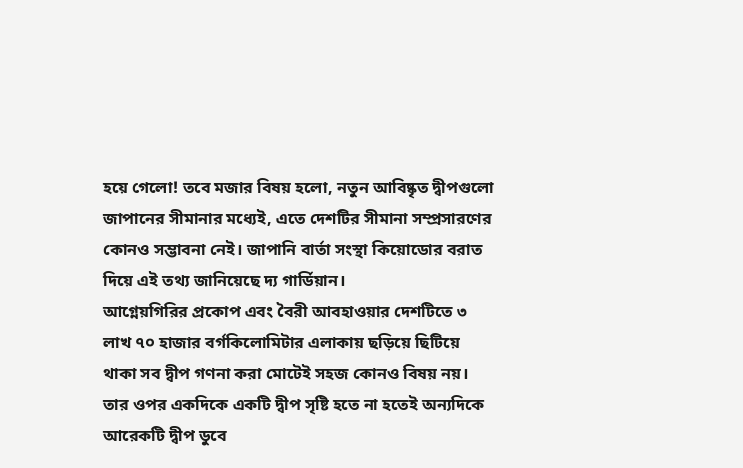হয়ে গেলো! তবে মজার বিষয় হলো, নতুন আবিষ্কৃত দ্বীপগুলো জাপানের সীমানার মধ্যেই, এতে দেশটির সীমানা সম্প্রসারণের কোনও সম্ভাবনা নেই। জাপানি বার্তা সংস্থা কিয়োডোর বরাত দিয়ে এই তথ্য জানিয়েছে দ্য গার্ডিয়ান।
আগ্নেয়গিরির প্রকোপ এবং বৈরী আবহাওয়ার দেশটিতে ৩ লাখ ৭০ হাজার বর্গকিলোমিটার এলাকায় ছড়িয়ে ছিটিয়ে থাকা সব দ্বীপ গণনা করা মোটেই সহজ কোনও বিষয় নয়। তার ওপর একদিকে একটি দ্বীপ সৃষ্টি হতে না হতেই অন্যদিকে আরেকটি দ্বীপ ডুবে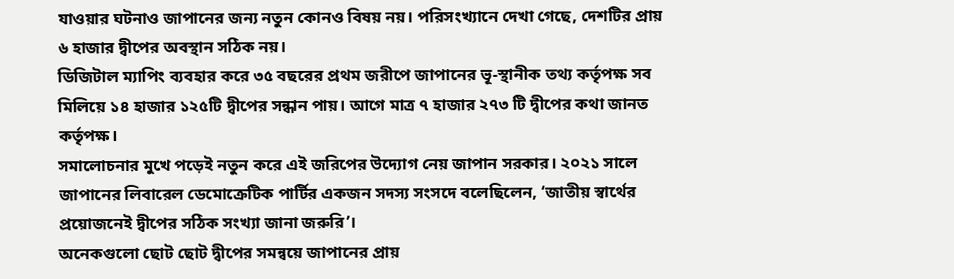যাওয়ার ঘটনাও জাপানের জন্য নতুন কোনও বিষয় নয়। পরিসংখ্যানে দেখা গেছে, দেশটির প্রায় ৬ হাজার দ্বীপের অবস্থান সঠিক নয়।
ডিজিটাল ম্যাপিং ব্যবহার করে ৩৫ বছরের প্রথম জরীপে জাপানের ভূ-স্থানীক তথ্য কর্তৃপক্ষ সব মিলিয়ে ১৪ হাজার ১২৫টি দ্বীপের সন্ধান পায়। আগে মাত্র ৭ হাজার ২৭৩ টি দ্বীপের কথা জানত কর্তৃপক্ষ।
সমালোচনার মুখে পড়েই নতুন করে এই জরিপের উদ্যোগ নেয় জাপান সরকার। ২০২১ সালে জাপানের লিবারেল ডেমোক্রেটিক পার্টির একজন সদস্য সংসদে বলেছিলেন, ‘জাতীয় স্বার্থের প্রয়োজনেই দ্বীপের সঠিক সংখ্যা জানা জরুরি’।
অনেকগুলো ছোট ছোট দ্বীপের সমন্বয়ে জাপানের প্রায়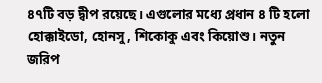৪৭টি বড় দ্বীপ রয়েছে। এগুলোর মধ্যে প্রধান ৪ টি হলো হোক্কাইডো, হোনসু, শিকোকু এবং কিয়োশু। নতুন জরিপ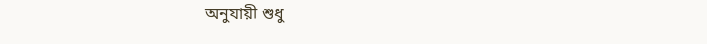অনুযায়ী শুধু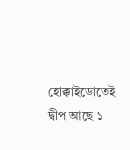হোক্কাইডোতেই দ্বীপ আছে ১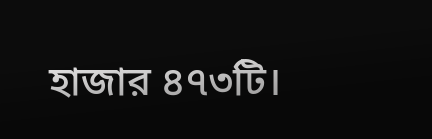হাজার ৪৭৩টি।